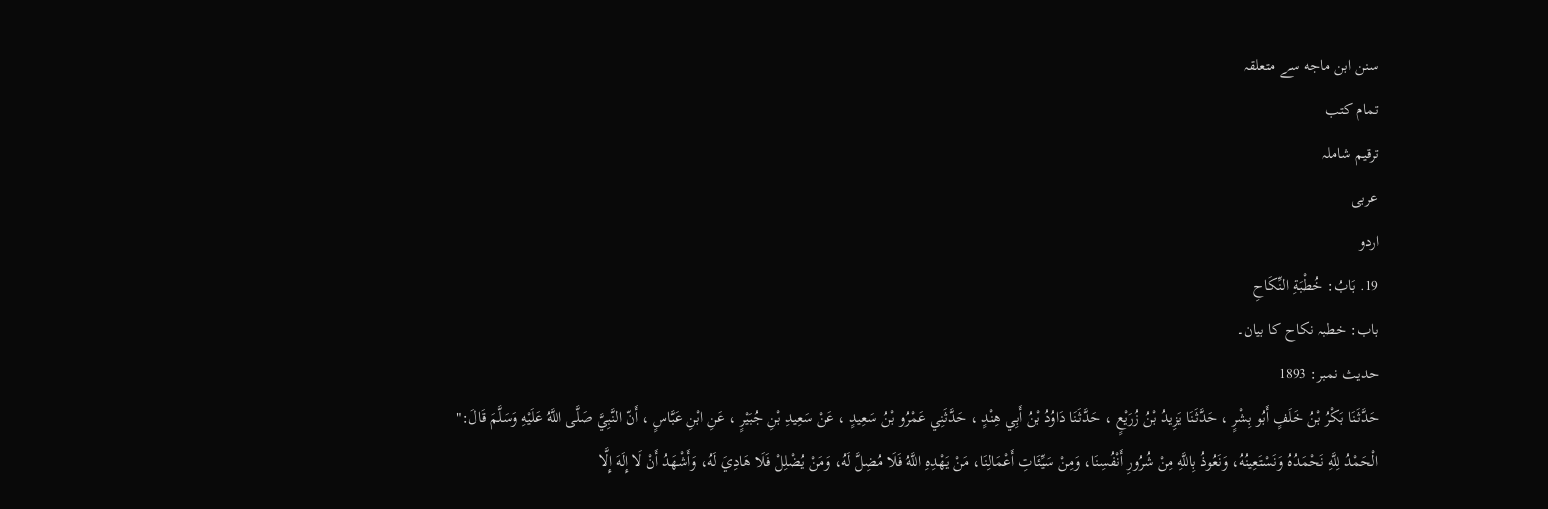سنن ابن ماجه سے متعلقہ
تمام کتب
ترقیم شاملہ
عربی
اردو
19. بَابُ: خُطْبَةِ النِّكَاحِ
باب: خطبہ نکاح کا بیان۔
حدیث نمبر: 1893
حَدَّثَنَا بَكْرُ بْنُ خَلَفٍ أَبُو بِشْرٍ ، حَدَّثَنَا يَزِيدُ بْنُ زُرَيْعٍ ، حَدَّثَنَا دَاوُدُ بْنُ أَبِي هِنْدٍ ، حَدَّثَنِي عَمْرُو بْنُ سَعِيدٍ ، عَنْ سَعِيدِ بْنِ جُبَيْرٍ ، عَنِ ابْنِ عَبَّاسٍ ، أَنّ النَّبِيَّ صَلَّى اللَّهُ عَلَيْهِ وَسَلَّمَ قَالَ:" الْحَمْدُ لِلَّهِ نَحْمَدُهُ وَنَسْتَعِينُهُ، وَنَعُوذُ بِاللَّهِ مِنْ شُرُورِ أَنْفُسِنَا، وَمِنْ سَيِّئَاتِ أَعْمَالِنَا، مَنْ يَهْدِهِ اللَّهُ فَلَا مُضِلَّ لَهُ، وَمَنْ يُضْلِلْ فَلَا هَادِيَ لَهُ، وَأَشْهَدُ أَنْ لَا إِلَهَ إِلَّا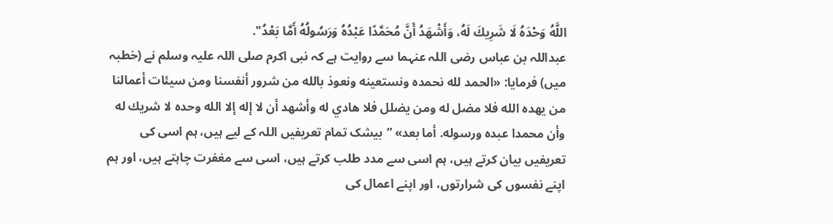اللَّهُ وَحْدَهُ لَا شَرِيكَ لَهُ، وَأَشْهَدُ أَنَّ مُحَمَّدًا عَبْدُهُ وَرَسُولُهُ أَمَّا بَعْدُ".
عبداللہ بن عباس رضی اللہ عنہما سے روایت ہے کہ نبی اکرم صلی اللہ علیہ وسلم نے (خطبہ میں) فرمایا: «الحمد لله نحمده ونستعينه ونعوذ بالله من شرور أنفسنا ومن سيئات أعمالنا من يهده الله فلا مضل له ومن يضلل فلا هادي له وأشهد أن لا إله إلا الله وحده لا شريك له وأن محمدا عبده ورسوله. أما بعد» ”بیشک تمام تعریفیں اللہ کے لیے ہیں، ہم اسی کی تعریفیں بیان کرتے ہیں، ہم اسی سے مدد طلب کرتے ہیں، اسی سے مغفرت چاہتے ہیں، اور ہم اپنے نفسوں کی شرارتوں، اور اپنے اعمال کی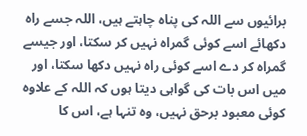برائیوں سے اللہ کی پناہ چاہتے ہیں، اللہ جسے راہ دکھائے اسے کوئی گمراہ نہیں کر سکتا، اور جیسے گمراہ کر دے اسے کوئی راہ نہیں دکھا سکتا، اور میں اس بات کی گواہی دیتا ہوں کہ اللہ کے علاوہ کوئی معبود برحق نہیں، وہ تنہا ہے، اس کا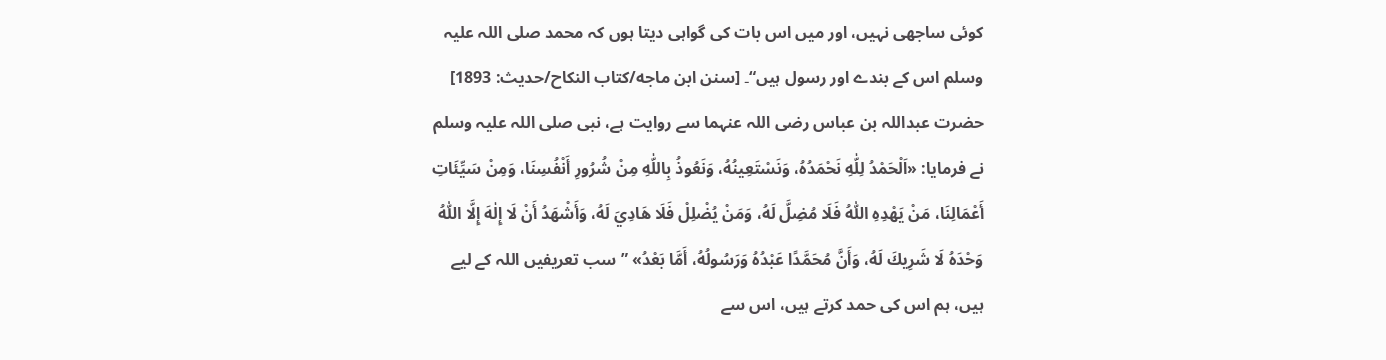کوئی ساجھی نہیں، اور میں اس بات کی گواہی دیتا ہوں کہ محمد صلی اللہ علیہ وسلم اس کے بندے اور رسول ہیں“۔ [سنن ابن ماجه/كتاب النكاح/حدیث: 1893]
حضرت عبداللہ بن عباس رضی اللہ عنہما سے روایت ہے، نبی صلی اللہ علیہ وسلم نے فرمایا: «اَلْحَمْدُ لِلّٰهِ نَحْمَدُهُ، وَنَسْتَعِينُهُ، وَنَعُوذُ بِاللّٰهِ مِنْ شُرُورِ أَنْفُسِنَا، وَمِنْ سَيِّئَاتِ أَعْمَالِنَا، مَنْ يَهْدِهِ اللّٰهُ فَلَا مُضِلَّ لَهُ، وَمَنْ يُضْلِلْ فَلَا هَادِيَ لَهُ، وَأَشْهَدُ أَنْ لَا إِلٰهَ إِلَّا اللّٰهُ وَحْدَهُ لَا شَرِيكَ لَهُ، وَأَنَّ مُحَمَّدًا عَبْدُهُ وَرَسُولُهُ، أَمَّا بَعْدُ» ”سب تعریفیں اللہ کے لیے ہیں، ہم اس کی حمد کرتے ہیں، اس سے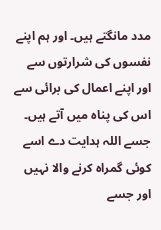مدد مانگتے ہیں۔ اور ہم اپنے نفسوں کی شرارتوں سے اور اپنے اعمال کی برائی سے اس کی پناہ میں آتے ہیں۔ جسے اللہ ہدایت دے اسے کوئی گمراہ کرنے والا نہیں اور جسے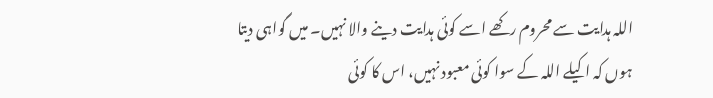اللہ ہدایت سے محروم رکھے اسے کوئی ہدایت دینے والا نہیں۔ میں گواہی دیتا ہوں کہ اکیلے اللہ کے سوا کوئی معبود نہیں، اس کا کوئی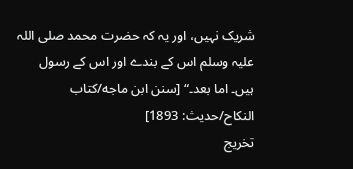شریک نہیں، اور یہ کہ حضرت محمد صلی اللہ علیہ وسلم اس کے بندے اور اس کے رسول ہیں۔ اما بعد۔“ [سنن ابن ماجه/كتاب النكاح/حدیث: 1893]
تخریج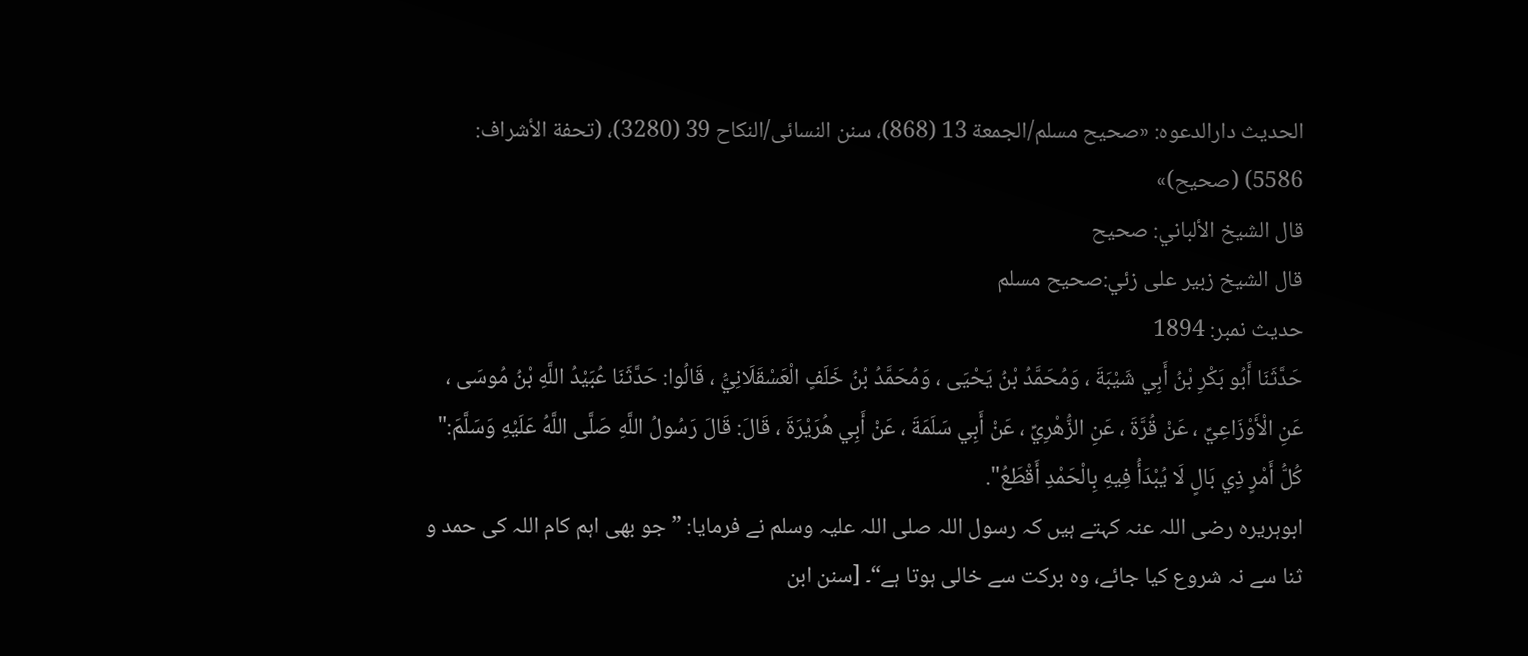الحدیث دارالدعوہ: «صحیح مسلم/الجمعة 13 (868)، سنن النسائی/النکاح 39 (3280)، (تحفة الأشراف: 5586) (صحیح)»
قال الشيخ الألباني: صحيح
قال الشيخ زبير على زئي:صحيح مسلم
حدیث نمبر: 1894
حَدَّثَنَا أَبُو بَكْرِ بْنُ أَبِي شَيْبَةَ ، وَمُحَمَّدُ بْنُ يَحْيَى ، وَمُحَمَّدُ بْنُ خَلَفٍ الْعَسْقَلَانِيُّ ، قَالُوا: حَدَّثَنَا عُبَيْدُ اللَّهِ بْنُ مُوسَى ، عَنِ الْأَوْزَاعِيِّ ، عَنْ قُرَّةَ ، عَنِ الزُّهْرِيِّ ، عَنْ أَبِي سَلَمَةَ ، عَنْ أَبِي هُرَيْرَةَ ، قَالَ: قَالَ رَسُولُ اللَّهِ صَلَّى اللَّهُ عَلَيْهِ وَسَلَّمَ:" كُلُّ أَمْرٍ ذِي بَالٍ لَا يُبْدَأُ فِيهِ بِالْحَمْدِ أَقْطَعُ".
ابوہریرہ رضی اللہ عنہ کہتے ہیں کہ رسول اللہ صلی اللہ علیہ وسلم نے فرمایا: ”جو بھی اہم کام اللہ کی حمد و ثنا سے نہ شروع کیا جائے، وہ برکت سے خالی ہوتا ہے“۔ [سنن ابن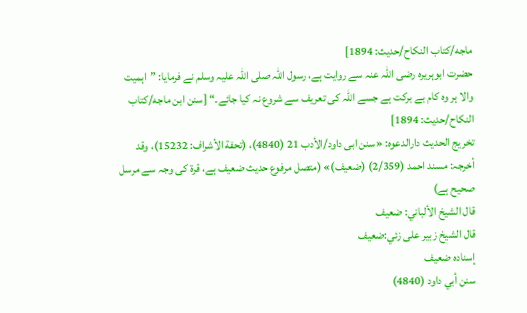ماجه/كتاب النكاح/حدیث: 1894]
حضرت ابوہریرہ رضی اللہ عنہ سے روایت ہے، رسول اللہ صلی اللہ علیہ وسلم نے فرمایا: ”اہمیت والا ہر وہ کام بے برکت ہے جسے اللہ کی تعریف سے شروع نہ کیا جائے۔“ [سنن ابن ماجه/كتاب النكاح/حدیث: 1894]
تخریج الحدیث دارالدعوہ: «سنن ابی داود/الأدب 21 (4840)، (تحفة الأشراف: 15232)، وقد أخرجہ: مسند احمد (2/359) (ضعیف)» (متصل مرفوع حدیث ضعیف ہے، قرة کی وجہ سے مرسل صحیح ہے)
قال الشيخ الألباني: ضعيف
قال الشيخ زبير على زئي:ضعيف
إسناده ضعيف
سنن أبي داود (4840)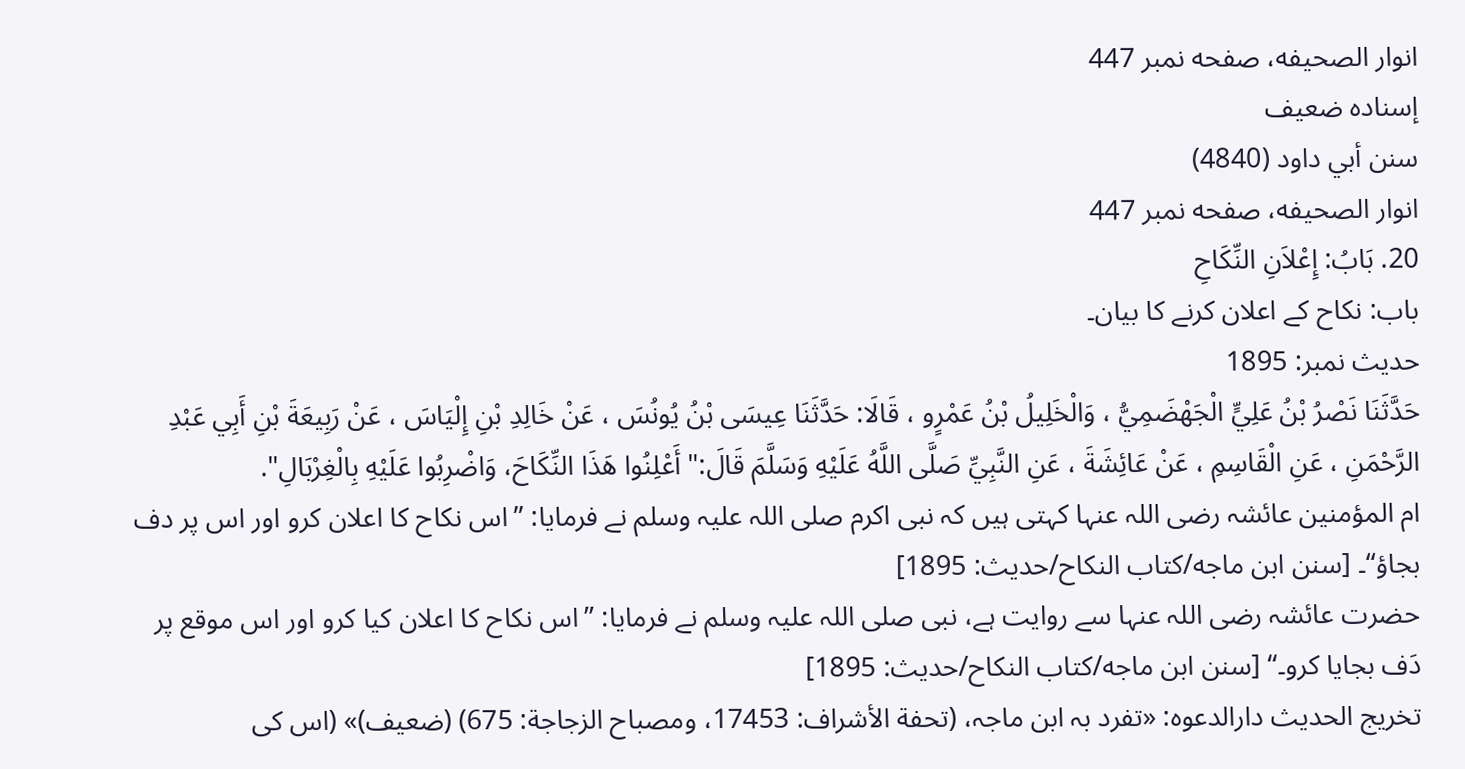انوار الصحيفه، صفحه نمبر 447
إسناده ضعيف
سنن أبي داود (4840)
انوار الصحيفه، صفحه نمبر 447
20. بَابُ: إِعْلاَنِ النِّكَاحِ
باب: نکاح کے اعلان کرنے کا بیان۔
حدیث نمبر: 1895
حَدَّثَنَا نَصْرُ بْنُ عَلِيٍّ الْجَهْضَمِيُّ ، وَالْخَلِيلُ بْنُ عَمْرٍو ، قَالَا: حَدَّثَنَا عِيسَى بْنُ يُونُسَ ، عَنْ خَالِدِ بْنِ إِلْيَاسَ ، عَنْ رَبِيعَةَ بْنِ أَبِي عَبْدِ الرَّحْمَنِ ، عَنِ الْقَاسِمِ ، عَنْ عَائِشَةَ ، عَنِ النَّبِيِّ صَلَّى اللَّهُ عَلَيْهِ وَسَلَّمَ قَالَ:" أَعْلِنُوا هَذَا النِّكَاحَ، وَاضْرِبُوا عَلَيْهِ بِالْغِرْبَالِ".
ام المؤمنین عائشہ رضی اللہ عنہا کہتی ہیں کہ نبی اکرم صلی اللہ علیہ وسلم نے فرمایا: ”اس نکاح کا اعلان کرو اور اس پر دف بجاؤ“۔ [سنن ابن ماجه/كتاب النكاح/حدیث: 1895]
حضرت عائشہ رضی اللہ عنہا سے روایت ہے، نبی صلی اللہ علیہ وسلم نے فرمایا: ”اس نکاح کا اعلان کیا کرو اور اس موقع پر دَف بجایا کرو۔“ [سنن ابن ماجه/كتاب النكاح/حدیث: 1895]
تخریج الحدیث دارالدعوہ: «تفرد بہ ابن ماجہ، (تحفة الأشراف: 17453، ومصباح الزجاجة: 675) (ضعیف)» (اس کی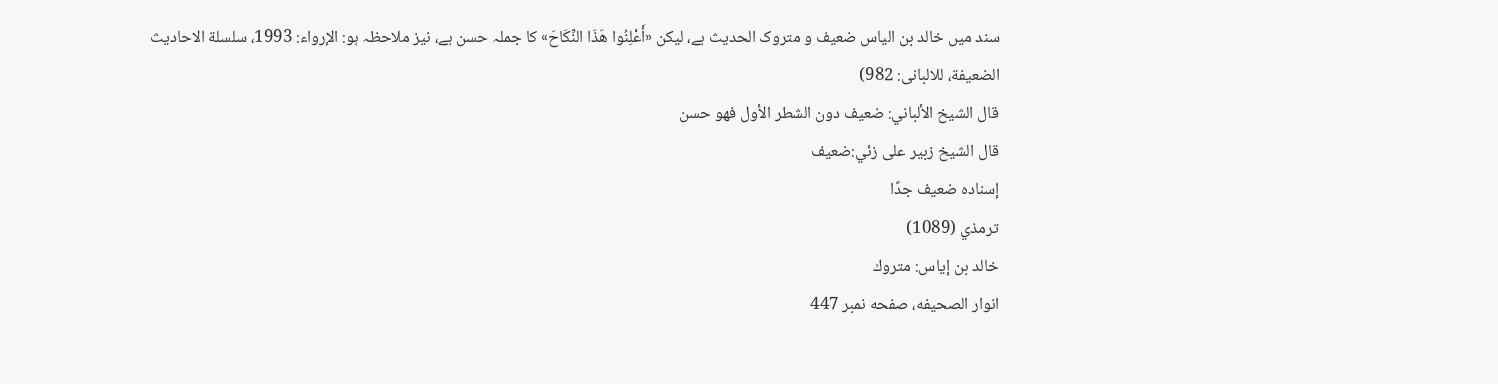سند میں خالد بن الیاس ضعیف و متروک الحدیث ہے، لیکن «أَعْلِنُوا هَذَا النِّكَاحَ» کا جملہ حسن ہے، نیز ملاحظہ ہو: الإرواء: 1993، سلسلة الاحادیث الضعیفة، للالبانی: 982)
قال الشيخ الألباني: ضعيف دون الشطر الأول فهو حسن
قال الشيخ زبير على زئي:ضعيف
إسناده ضعيف جدًا
ترمذي (1089)
خالد بن إياس: متروك
انوار الصحيفه، صفحه نمبر 447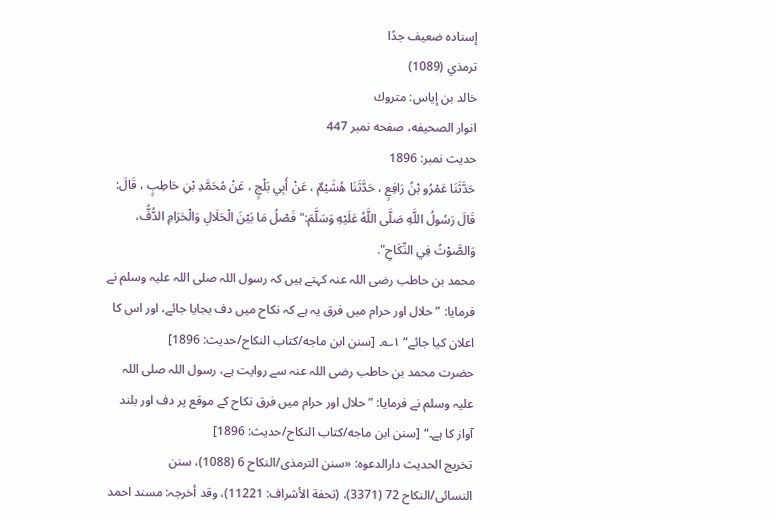إسناده ضعيف جدًا
ترمذي (1089)
خالد بن إياس: متروك
انوار الصحيفه، صفحه نمبر 447
حدیث نمبر: 1896
حَدَّثَنَا عَمْرُو بْنُ رَافِعٍ ، حَدَّثَنَا هُشَيْمٌ ، عَنْ أَبِي بَلْجٍ ، عَنْ مُحَمَّدِ بْنِ حَاطِبٍ ، قَالَ: قَالَ رَسُولُ اللَّهِ صَلَّى اللَّهُ عَلَيْهِ وَسَلَّمَ:" فَصْلُ مَا بَيْنَ الْحَلَالِ وَالْحَرَامِ الدُّفُّ، وَالصَّوْتُ فِي النِّكَاحِ".
محمد بن حاطب رضی اللہ عنہ کہتے ہیں کہ رسول اللہ صلی اللہ علیہ وسلم نے فرمایا: ”حلال اور حرام میں فرق یہ ہے کہ نکاح میں دف بجایا جائے، اور اس کا اعلان کیا جائے“ ۱؎۔ [سنن ابن ماجه/كتاب النكاح/حدیث: 1896]
حضرت محمد بن حاطب رضی اللہ عنہ سے روایت ہے، رسول اللہ صلی اللہ علیہ وسلم نے فرمایا: ”حلال اور حرام میں فرق نکاح کے موقع پر دف اور بلند آواز کا ہے۔“ [سنن ابن ماجه/كتاب النكاح/حدیث: 1896]
تخریج الحدیث دارالدعوہ: «سنن الترمذی/النکاح 6 (1088)، سنن النسائی/النکاح 72 (3371)، (تحفة الأشراف: 11221)، وقد أخرجہ: مسند احمد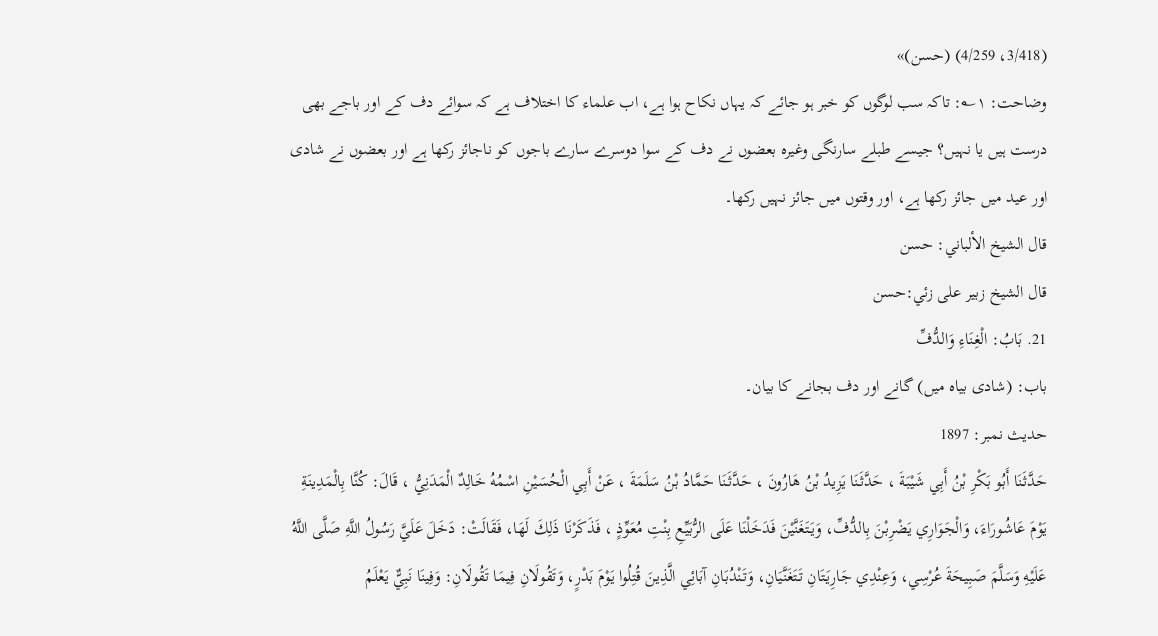(3/418، 4/259) (حسن)»
وضاحت: ۱؎: تاکہ سب لوگوں کو خبر ہو جائے کہ یہاں نکاح ہوا ہے، اب علماء کا اختلاف ہے کہ سوائے دف کے اور باجے بھی درست ہیں یا نہیں؟ جیسے طبلے سارنگی وغیرہ بعضوں نے دف کے سوا دوسرے سارے باجوں کو ناجائز رکھا ہے اور بعضوں نے شادی اور عید میں جائز رکھا ہے، اور وقتوں میں جائز نہیں رکھا۔
قال الشيخ الألباني: حسن
قال الشيخ زبير على زئي:حسن
21. بَابُ: الْغِنَاءِ وَالدُّفِّ
باب: (شادی بیاہ میں) گانے اور دف بجانے کا بیان۔
حدیث نمبر: 1897
حَدَّثَنَا أَبُو بَكْرِ بْنُ أَبِي شَيْبَةَ ، حَدَّثَنَا يَزِيدُ بْنُ هَارُونَ ، حَدَّثَنَا حَمَّادُ بْنُ سَلَمَةَ ، عَنْ أَبِي الْحُسَيْنِ اسْمُهُ خَالِدٌ الْمَدَنِيُّ ، قَالَ: كُنَّا بِالْمَدِينَةِ يَوْمَ عَاشُورَاءَ، وَالْجَوَارِي يَضْرِبْنَ بِالدُّفِّ، وَيَتَغَنَّيْنَ فَدَخَلْنَا عَلَى الرُّبَيِّعِ بِنْتِ مُعَوِّذٍ ، فَذَكَرْنَا ذَلِكَ لَهَا، فَقَالَتْ: دَخَلَ عَلَيَّ رَسُولُ اللَّهِ صَلَّى اللَّهُ عَلَيْهِ وَسَلَّمَ صَبِيحَةَ عُرْسِي، وَعِنْدِي جَارِيَتَانِ تَتَغَنَّيَانِ، وَتَنْدُبَانِ آبَائِي الَّذِينَ قُتِلُوا يَوْمَ بَدْرٍ، وَتَقُولَانِ فِيمَا تَقُولَانِ: وَفِينَا نَبِيٌّ يَعْلَمُ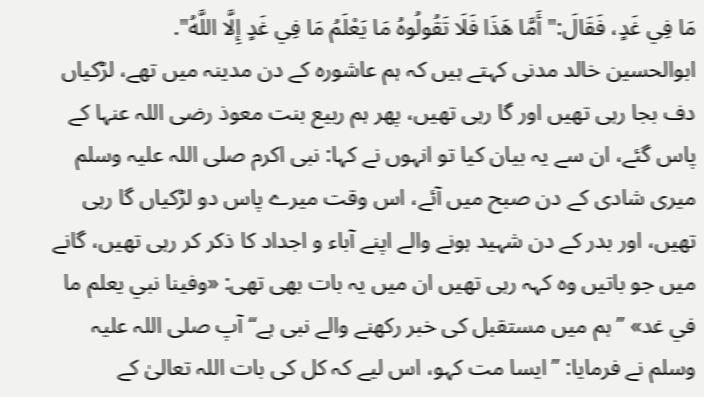مَا فِي غَدٍ، فَقَالَ:" أَمَّا هَذَا فَلَا تَقُولُوهُ مَا يَعْلَمُ مَا فِي غَدٍ إِلَّا اللَّهُ".
ابوالحسین خالد مدنی کہتے ہیں کہ ہم عاشورہ کے دن مدینہ میں تھے، لڑکیاں دف بجا رہی تھیں اور گا رہی تھیں، پھر ہم ربیع بنت معوذ رضی اللہ عنہا کے پاس گئے، ان سے یہ بیان کیا تو انہوں نے کہا: نبی اکرم صلی اللہ علیہ وسلم میری شادی کے دن صبح میں آئے، اس وقت میرے پاس دو لڑکیاں گا رہی تھیں، اور بدر کے دن شہید ہونے والے اپنے آباء و اجداد کا ذکر کر رہی تھیں، گانے میں جو باتیں وہ کہہ رہی تھیں ان میں یہ بات بھی تھی: «وفينا نبي يعلم ما في غد» ”ہم میں مستقبل کی خبر رکھنے والے نبی ہے“ آپ صلی اللہ علیہ وسلم نے فرمایا: ”ایسا مت کہو، اس لیے کہ کل کی بات اللہ تعالیٰ کے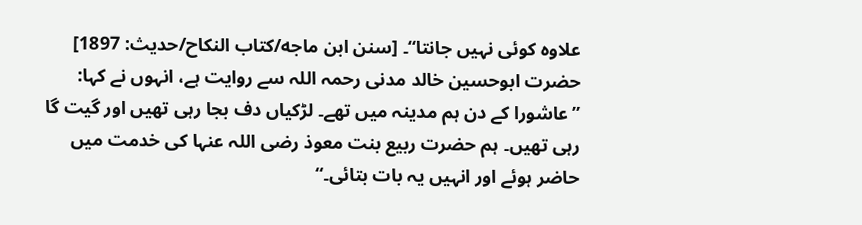علاوہ کوئی نہیں جانتا“۔ [سنن ابن ماجه/كتاب النكاح/حدیث: 1897]
حضرت ابوحسین خالد مدنی رحمہ اللہ سے روایت ہے، انہوں نے کہا: ”عاشورا کے دن ہم مدینہ میں تھے۔ لڑکیاں دف بجا رہی تھیں اور گیت گا رہی تھیں۔ ہم حضرت ربیع بنت معوذ رضی اللہ عنہا کی خدمت میں حاضر ہوئے اور انہیں یہ بات بتائی۔“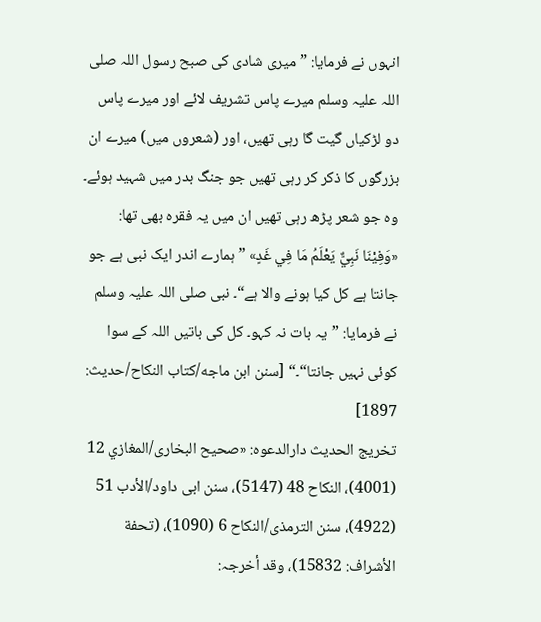انہوں نے فرمایا: ”میری شادی کی صبح رسول اللہ صلی اللہ علیہ وسلم میرے پاس تشریف لائے اور میرے پاس دو لڑکیاں گیت گا رہی تھیں، اور (شعروں میں) میرے ان بزرگوں کا ذکر کر رہی تھیں جو جنگ بدر میں شہید ہوئے۔ وہ جو شعر پڑھ رہی تھیں ان میں یہ فقرہ بھی تھا: «وَفِيْنَا نَبِيٌّ يَعْلَمُ مَا فِي غَدٍ» ”ہمارے اندر ایک نبی ہے جو جانتا ہے کل کیا ہونے والا ہے“۔ نبی صلی اللہ علیہ وسلم نے فرمایا: ”یہ بات نہ کہو۔ کل کی باتیں اللہ کے سوا کوئی نہیں جانتا“۔“ [سنن ابن ماجه/كتاب النكاح/حدیث: 1897]
تخریج الحدیث دارالدعوہ: «صحیح البخاری/المغازي 12 (4001)، النکاح 48 (5147)، سنن ابی داود/الأدب 51 (4922)، سنن الترمذی/النکاح 6 (1090)، (تحفة الأشراف: 15832)، وقد أخرجہ: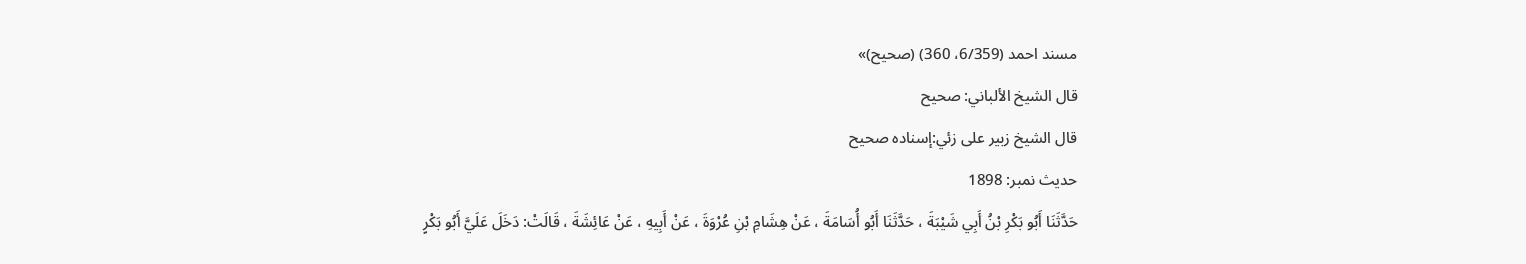مسند احمد (6/359، 360) (صحیح)»
قال الشيخ الألباني: صحيح
قال الشيخ زبير على زئي:إسناده صحيح
حدیث نمبر: 1898
حَدَّثَنَا أَبُو بَكْرِ بْنُ أَبِي شَيْبَةَ ، حَدَّثَنَا أَبُو أُسَامَةَ ، عَنْ هِشَامِ بْنِ عُرْوَةَ ، عَنْ أَبِيهِ ، عَنْ عَائِشَةَ ، قَالَتْ: دَخَلَ عَلَيَّ أَبُو بَكْرٍ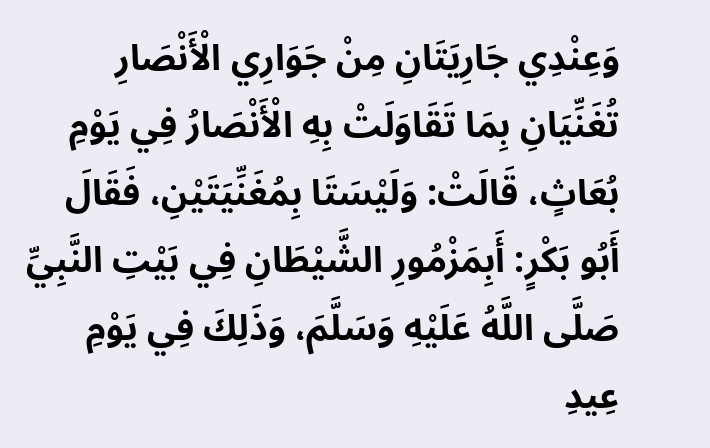وَعِنْدِي جَارِيَتَانِ مِنْ جَوَارِي الْأَنْصَارِ تُغَنِّيَانِ بِمَا تَقَاوَلَتْ بِهِ الْأَنْصَارُ فِي يَوْمِ بُعَاثٍ، قَالَتْ: وَلَيْسَتَا بِمُغَنِّيَتَيْنِ، فَقَالَ أَبُو بَكْرٍ: أَبِمَزْمُورِ الشَّيْطَانِ فِي بَيْتِ النَّبِيِّ صَلَّى اللَّهُ عَلَيْهِ وَسَلَّمَ، وَذَلِكَ فِي يَوْمِ عِيدِ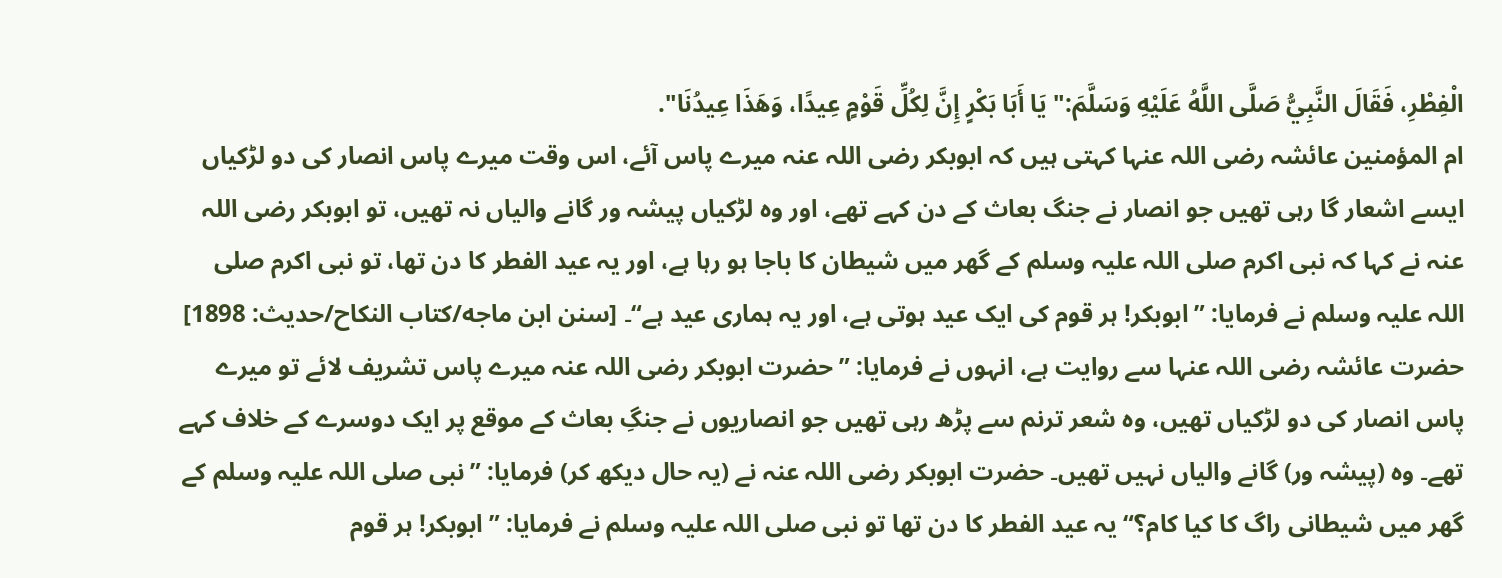الْفِطْرِ، فَقَالَ النَّبِيُّ صَلَّى اللَّهُ عَلَيْهِ وَسَلَّمَ:" يَا أَبَا بَكْرٍ إِنَّ لِكُلِّ قَوْمٍ عِيدًا، وَهَذَا عِيدُنَا".
ام المؤمنین عائشہ رضی اللہ عنہا کہتی ہیں کہ ابوبکر رضی اللہ عنہ میرے پاس آئے، اس وقت میرے پاس انصار کی دو لڑکیاں ایسے اشعار گا رہی تھیں جو انصار نے جنگ بعاث کے دن کہے تھے، اور وہ لڑکیاں پیشہ ور گانے والیاں نہ تھیں، تو ابوبکر رضی اللہ عنہ نے کہا کہ نبی اکرم صلی اللہ علیہ وسلم کے گھر میں شیطان کا باجا ہو رہا ہے، اور یہ عید الفطر کا دن تھا، تو نبی اکرم صلی اللہ علیہ وسلم نے فرمایا: ”ابوبکر! ہر قوم کی ایک عید ہوتی ہے، اور یہ ہماری عید ہے“۔ [سنن ابن ماجه/كتاب النكاح/حدیث: 1898]
حضرت عائشہ رضی اللہ عنہا سے روایت ہے، انہوں نے فرمایا: ”حضرت ابوبکر رضی اللہ عنہ میرے پاس تشریف لائے تو میرے پاس انصار کی دو لڑکیاں تھیں، وہ شعر ترنم سے پڑھ رہی تھیں جو انصاریوں نے جنگِ بعاث کے موقع پر ایک دوسرے کے خلاف کہے تھے۔ وہ (پیشہ ور) گانے والیاں نہیں تھیں۔ حضرت ابوبکر رضی اللہ عنہ نے (یہ حال دیکھ کر) فرمایا: ”نبی صلی اللہ علیہ وسلم کے گھر میں شیطانی راگ کا کیا کام؟“ یہ عید الفطر کا دن تھا تو نبی صلی اللہ علیہ وسلم نے فرمایا: ”ابوبکر! ہر قوم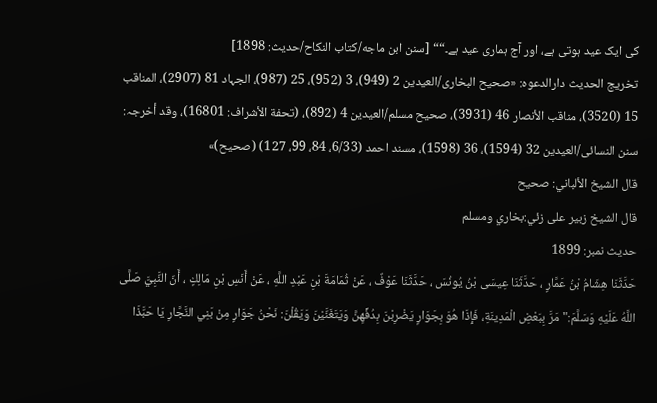کی ایک عید ہوتی ہے، اور آج ہماری عید ہے۔““ [سنن ابن ماجه/كتاب النكاح/حدیث: 1898]
تخریج الحدیث دارالدعوہ: «صحیح البخاری/العیدین 2 (949)، 3 (952)، 25 (987)، الجہاد 81 (2907)، المناقب 15 (3520)، مناقب الأنصار 46 (3931)، صحیح مسلم/العیدین 4 (892)، (تحفة الأشراف: 16801)، وقد أخرجہ: سنن النسائی/العیدین 32 (1594)، 36 (1598)، مسند احمد (6/33، 84، 99، 127) (صحیح)»
قال الشيخ الألباني: صحيح
قال الشيخ زبير على زئي:بخاري ومسلم
حدیث نمبر: 1899
حَدَّثَنَا هِشَامُ بْنُ عَمَّارٍ ، حَدَّثَنَا عِيسَى بْنُ يُونُسَ ، حَدَّثَنَا عَوْفٌ ، عَنْ ثُمَامَةَ بْنِ عَبْدِ اللَّهِ ، عَنْ أَنَسِ بْنِ مَالِكٍ ، أَنّ النَّبِيَّ صَلَّى اللَّهُ عَلَيْهِ وَسَلَّمَ:" مَرَّ بِبَعْضِ الْمَدِينَةِ، فَإِذَا هُوَ بِجَوَارٍ يَضْرِبْنَ بِدُفِّهِنَّ وَيَتَغَنَّيْنَ وَيَقُلْنَ: نَحْنُ جَوَارٍ مِنْ بَنِي النَّجَّارِ يَا حَبَّذَا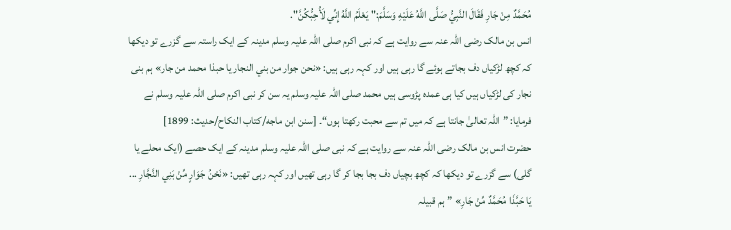مُحَمَّدٌ مِنْ جَارِ فَقَالَ النَّبِيُّ صَلَّى اللَّهُ عَلَيْهِ وَسَلَّمَ:" يَعْلَمُ اللَّهُ إِنِّي لَأُحِبُّكُنَّ".
انس بن مالک رضی اللہ عنہ سے روایت ہے کہ نبی اکرم صلی اللہ علیہ وسلم مدینہ کے ایک راستہ سے گزرے تو دیکھا کہ کچھ لڑکیاں دف بجاتے ہوئے گا رہی ہیں اور کہہ رہی ہیں: «نحن جوار من بني النجار يا حبذا محمد من جار» ہم بنی نجار کی لڑکیاں ہیں کیا ہی عمدہ پڑوسی ہیں محمد صلی اللہ علیہ وسلم یہ سن کر نبی اکرم صلی اللہ علیہ وسلم نے فرمایا: ”اللہ تعالیٰ جانتا ہے کہ میں تم سے محبت رکھتا ہوں“۔ [سنن ابن ماجه/كتاب النكاح/حدیث: 1899]
حضرت انس بن مالک رضی اللہ عنہ سے روایت ہے کہ نبی صلی اللہ علیہ وسلم مدینہ کے ایک حصے (ایک محلے یا گلی) سے گزرے تو دیکھا کہ کچھ بچیاں دف بجا بجا کر گا رہی تھیں اور کہہ رہی تھیں: «نَحْنُ جَوَارٍ مِّنْ بَنِي النَّجَّارِ ... يَا حَبَّذَا مُحَمَّدٌ مِّنْ جَارِ» ”ہم قبیلہ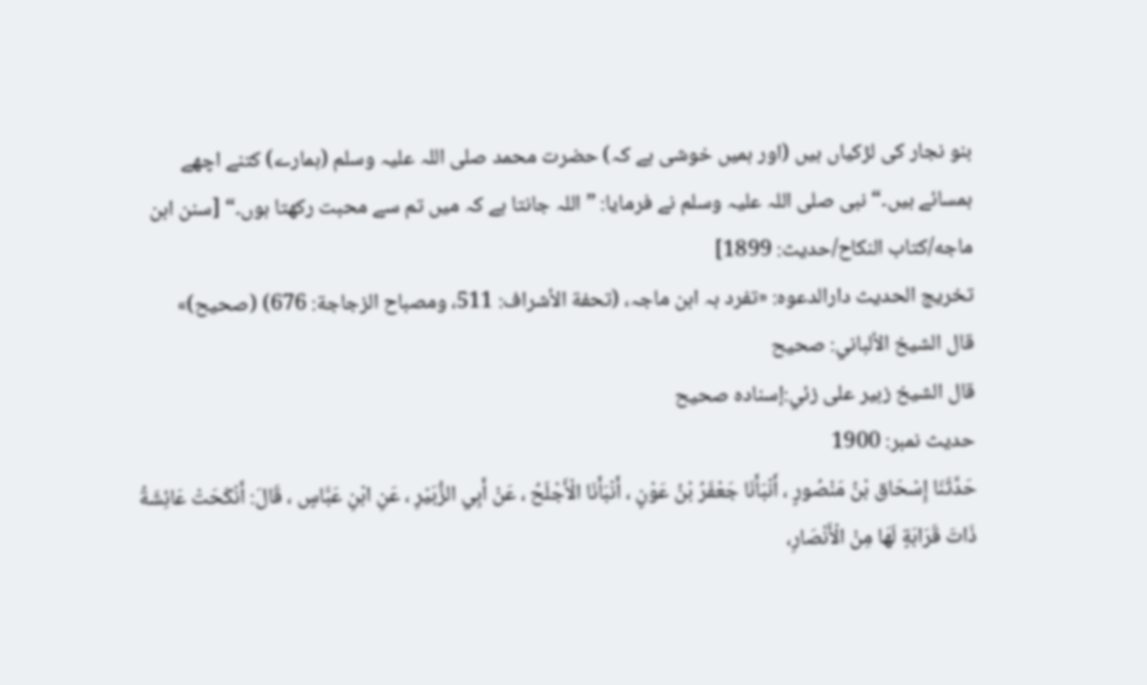بنو نجار کی لڑکیاں ہیں (اور ہمیں خوشی ہے کہ) حضرت محمد صلی اللہ علیہ وسلم (ہمارے) کتنے اچھے ہمسائے ہیں۔“ نبی صلی اللہ علیہ وسلم نے فرمایا: ”اللہ جانتا ہے کہ میں تم سے محبت رکھتا ہوں۔“ [سنن ابن ماجه/كتاب النكاح/حدیث: 1899]
تخریج الحدیث دارالدعوہ: «تفرد بہ ابن ماجہ، (تحفة الأشراف: 511، ومصباح الزجاجة: 676) (صحیح)»
قال الشيخ الألباني: صحيح
قال الشيخ زبير على زئي:إسناده صحيح
حدیث نمبر: 1900
حَدَّثَنَا إِسْحَاق بْنُ مَنْصُورٍ ، أَنْبَأَنَا جَعْفَرُ بْنُ عَوْنٍ ، أَنْبَأَنَا الْأَجْلَحُ ، عَنْ أَبِي الزُّبَيْرِ ، عَنِ ابْنِ عَبَّاسٍ ، قَالَ: أَنْكَحَتْ عَائِشَةُ ذَاتَ قَرَابَةٍ لَهَا مِنْ الْأَنْصَارِ،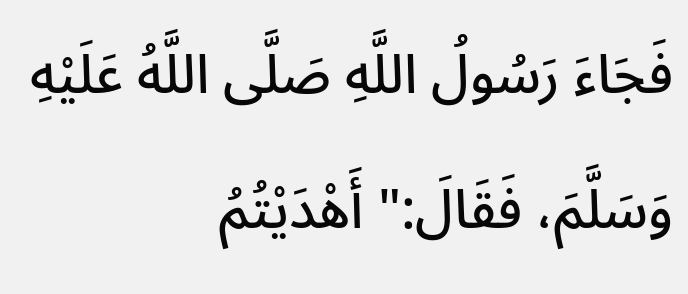فَجَاءَ رَسُولُ اللَّهِ صَلَّى اللَّهُ عَلَيْهِ وَسَلَّمَ، فَقَالَ:" أَهْدَيْتُمُ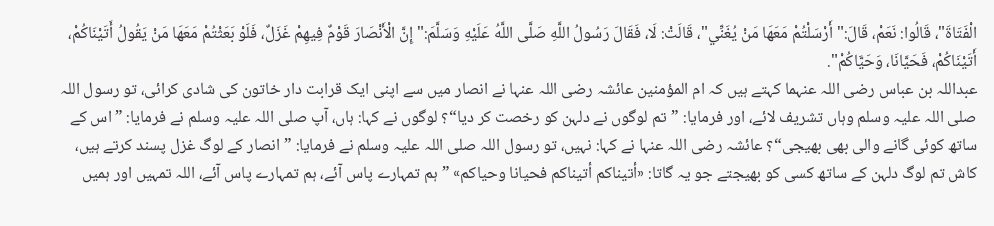الْفَتَاةَ"، قَالُوا: نَعَمْ، قَالَ:" أَرْسَلْتُمْ مَعَهَا مَنْ يُغَنِّي"، قَالَتْ: لَا، فَقَالَ رَسُولُ اللَّهِ صَلَّى اللَّهُ عَلَيْهِ وَسَلَّمَ:" إِنَّ الْأَنْصَارَ قَوْمٌ فِيهِمْ غَزَلٌ، فَلَوْ بَعَثْتُمْ مَعَهَا مَنْ يَقُولُ أَتَيْنَاكُمْ، أَتَيْنَاكُمْ، فَحَيَّانَا، وَحَيَّاكُمْ".
عبداللہ بن عباس رضی اللہ عنہما کہتے ہیں کہ ام المؤمنین عائشہ رضی اللہ عنہا نے انصار میں سے اپنی ایک قرابت دار خاتون کی شادی کرائی، تو رسول اللہ صلی اللہ علیہ وسلم وہاں تشریف لائے، اور فرمایا: ”تم لوگوں نے دلہن کو رخصت کر دیا“؟ لوگوں نے کہا: ہاں، آپ صلی اللہ علیہ وسلم نے فرمایا: ”اس کے ساتھ کوئی گانے والی بھی بھیجی“؟ عائشہ رضی اللہ عنہا نے کہا: نہیں، تو رسول اللہ صلی اللہ علیہ وسلم نے فرمایا: ”انصار کے لوگ غزل پسند کرتے ہیں، کاش تم لوگ دلہن کے ساتھ کسی کو بھیجتے جو یہ گاتا: «أتيناكم أتيناكم فحيانا وحياكم» ”ہم تمہارے پاس آئے، ہم تمہارے پاس آئے، اللہ تمہیں اور ہمیں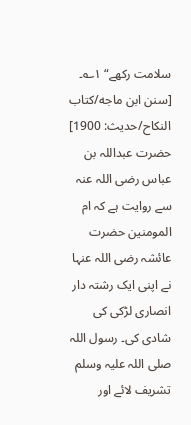سلامت رکھے“ ۱؎۔ [سنن ابن ماجه/كتاب النكاح/حدیث: 1900]
حضرت عبداللہ بن عباس رضی اللہ عنہ سے روایت ہے کہ ام المومنین حضرت عائشہ رضی اللہ عنہا نے اپنی ایک رشتہ دار انصاری لڑکی کی شادی کی۔ رسول اللہ صلی اللہ علیہ وسلم تشریف لائے اور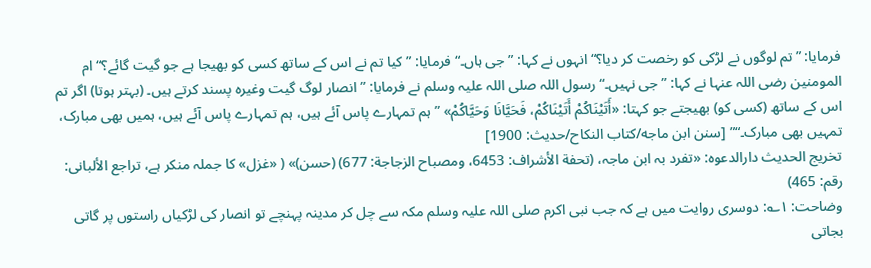فرمایا: ”تم لوگوں نے لڑکی کو رخصت کر دیا؟“ انہوں نے کہا: ”جی ہاں۔“ فرمایا: ”کیا تم نے اس کے ساتھ کسی کو بھیجا ہے جو گیت گائے؟“ ام المومنین رضی اللہ عنہا نے کہا: ”جی نہیں۔“ رسول اللہ صلی اللہ علیہ وسلم نے فرمایا: ”انصار لوگ گیت وغیرہ پسند کرتے ہیں۔ (بہتر ہوتا) اگر تم اس کے ساتھ (کسی کو) بھیجتے جو کہتا: «أَتَيْنَاكُمْ أَتَيْنَاكُمْ، فَحَيَّانَا وَحَيَّاكُمْ» ”ہم تمہارے پاس آئے ہیں، ہم تمہارے پاس آئے ہیں، ہمیں بھی مبارک، تمہیں بھی مبارک۔“” [سنن ابن ماجه/كتاب النكاح/حدیث: 1900]
تخریج الحدیث دارالدعوہ: «تفرد بہ ابن ماجہ، (تحفة الأشراف: 6453، ومصباح الزجاجة: 677) (حسن)» ( «غزل» کا جملہ منکر ہے، تراجع الألبانی: رقم: 465)
وضاحت: ۱؎: دوسری روایت میں ہے کہ جب نبی اکرم صلی اللہ علیہ وسلم مکہ سے چل کر مدینہ پہنچے تو انصار کی لڑکیاں راستوں پر گاتی بجاتی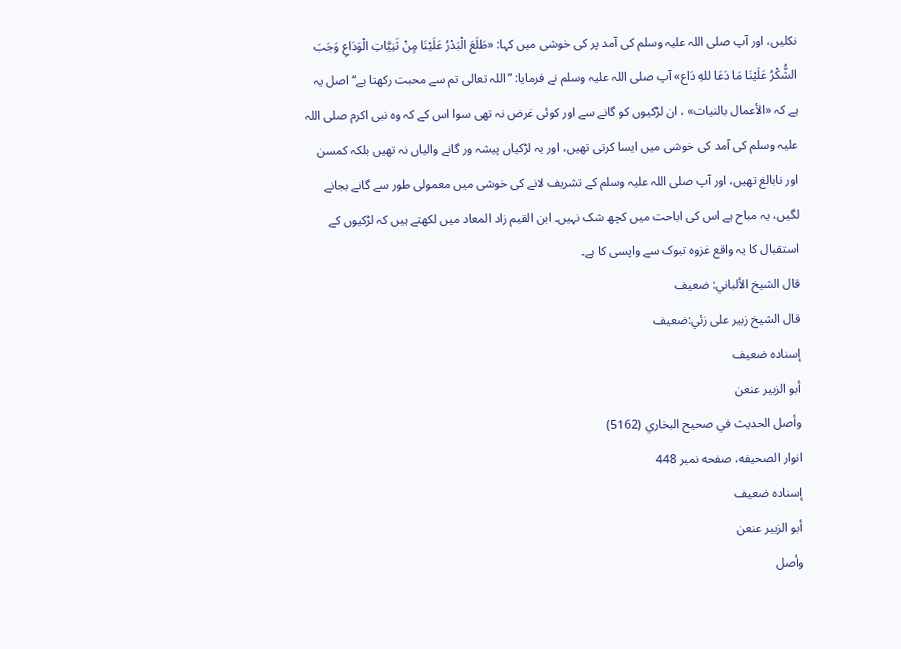نکلیں، اور آپ صلی اللہ علیہ وسلم کی آمد پر کی خوشی میں کہا: «طَلَعَ الْبَدْرُ عَلَيْنَا مٍنْ ثَنِيَّاتِ الْوَدَاعِ وَجَبَ الشُّكْرُ عَلَيْنَا مَا دَعَا للهِ دَاع» آپ صلی اللہ علیہ وسلم نے فرمایا: ”اللہ تعالی تم سے محبت رکھتا ہے“ اصل یہ ہے کہ «الأعمال بالنیات» ، ان لڑکیوں کو گانے سے اور کوئی غرض نہ تھی سوا اس کے کہ وہ نبی اکرم صلی اللہ علیہ وسلم کی آمد کی خوشی میں ایسا کرتی تھیں، اور یہ لڑکیاں پیشہ ور گانے والیاں نہ تھیں بلکہ کمسن اور نابالغ تھیں، اور آپ صلی اللہ علیہ وسلم کے تشریف لانے کی خوشی میں معمولی طور سے گانے بجانے لگیں، یہ مباح ہے اس کی اباحت میں کچھ شک نہیں۔ ابن القیم زاد المعاد میں لکھتے ہیں کہ لڑکیوں کے استقبال کا یہ واقع غزوہ تبوک سے واپسی کا ہے۔
قال الشيخ الألباني: ضعيف
قال الشيخ زبير على زئي:ضعيف
إسناده ضعيف
أبو الزبير عنعن
وأصل الحديث في صحيح البخاري (5162)
انوار الصحيفه، صفحه نمبر 448
إسناده ضعيف
أبو الزبير عنعن
وأصل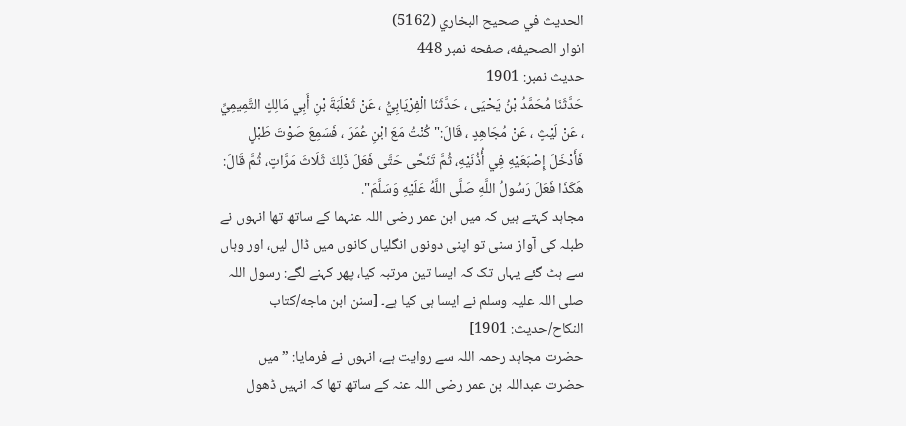الحديث في صحيح البخاري (5162)
انوار الصحيفه، صفحه نمبر 448
حدیث نمبر: 1901
حَدَّثَنَا مُحَمَّدُ بْنُ يَحْيَى ، حَدَّثَنَا الْفِرْيَابِيُّ ، عَنْ ثَعْلَبَةَ بْنِ أَبِي مَالِكٍ التَّمِيمِيِّ ، عَنْ لَيْثٍ ، عَنْ مُجَاهِدٍ ، قَالَ:" كُنْتُ مَعَ ابْنِ عُمَرَ ، فَسَمِعَ صَوْتَ طَبْلٍ فَأَدْخَلَ إِصْبَعَيْهِ فِي أُذُنَيْهِ، ثُمَّ تَنَحَّى حَتَّى فَعَلَ ذَلِكَ ثَلَاثَ مَرَّاتٍ، ثُمَّ قَالَ: هَكَذَا فَعَلَ رَسُولُ اللَّهِ صَلَّى اللَّهُ عَلَيْهِ وَسَلَّمَ".
مجاہد کہتے ہیں کہ میں ابن عمر رضی اللہ عنہما کے ساتھ تھا انہوں نے طبلہ کی آواز سنی تو اپنی دونوں انگلیاں کانوں میں ڈال لیں، اور وہاں سے ہٹ گئے یہاں تک کہ ایسا تین مرتبہ کیا، پھر کہنے لگے: رسول اللہ صلی اللہ علیہ وسلم نے ایسا ہی کیا ہے۔ [سنن ابن ماجه/كتاب النكاح/حدیث: 1901]
حضرت مجاہد رحمہ اللہ سے روایت ہے، انہوں نے فرمایا: ”میں حضرت عبداللہ بن عمر رضی اللہ عنہ کے ساتھ تھا کہ انہیں ڈھول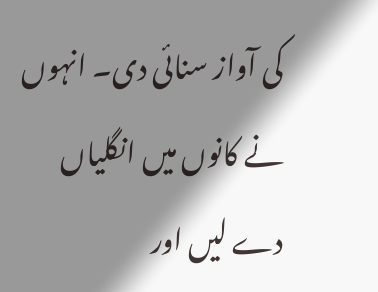کی آواز سنائی دی۔ انہوں نے کانوں میں انگلیاں دے لیں اور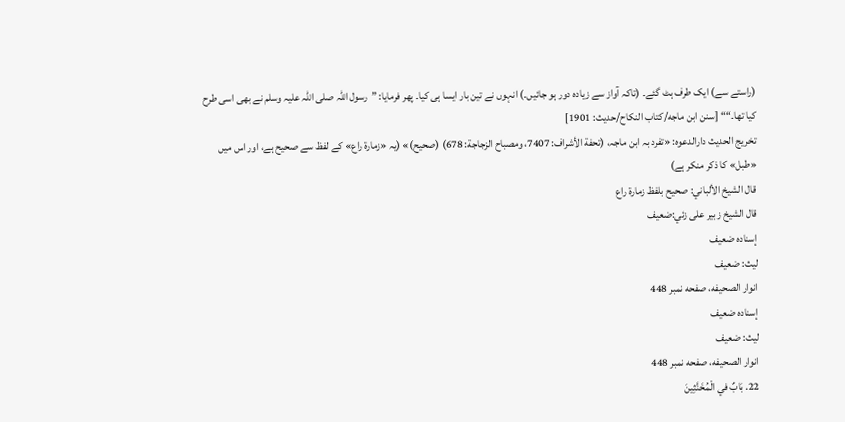(راستے سے) ایک طرف ہٹ گئے۔ (تاکہ آواز سے زیادہ دور ہو جائیں۔) انہوں نے تین بار ایسا ہی کیا۔ پھر فرمایا: ”رسول اللہ صلی اللہ علیہ وسلم نے بھی اسی طرح کیا تھا۔““ [سنن ابن ماجه/كتاب النكاح/حدیث: 1901]
تخریج الحدیث دارالدعوہ: «تفرد بہ ابن ماجہ، (تحفة الأشراف: 7407، ومصباح الزجاجة: 678) (صحیح)» (یہ «زمارة راع» کے لفظ سے صحیح ہے، اور اس میں «طبل» کا ذکر منکر ہے)
قال الشيخ الألباني: صحيح بلفظ زمارة راع
قال الشيخ زبير على زئي:ضعيف
إسناده ضعيف
ليث: ضعيف
انوار الصحيفه، صفحه نمبر 448
إسناده ضعيف
ليث: ضعيف
انوار الصحيفه، صفحه نمبر 448
22. بَابٌ في الْمُخَنَّثِينَ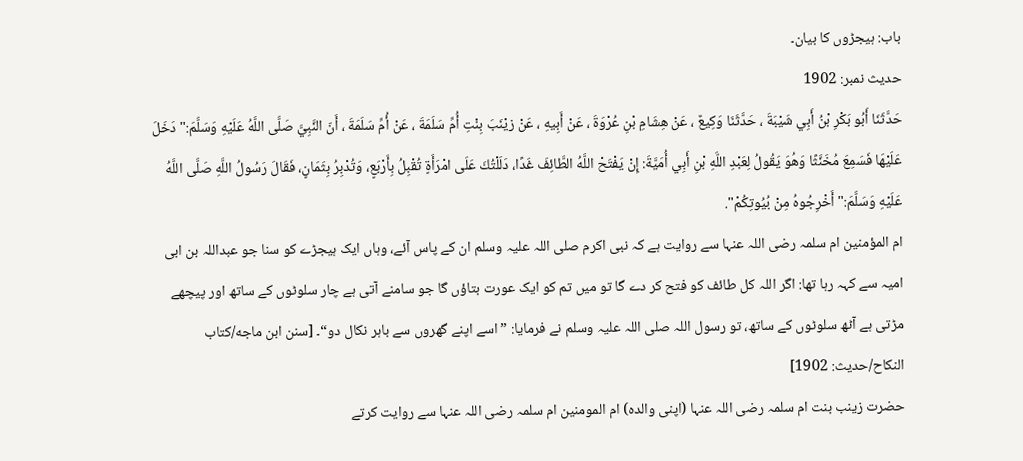باب: ہیجڑوں کا بیان۔
حدیث نمبر: 1902
حَدَّثَنَا أَبُو بَكْرِ بْنُ أَبِي شَيْبَةَ ، حَدَّثَنَا وَكِيعٌ ، عَنْ هِشَامِ بْنِ عُرْوَةَ ، عَنْ أَبِيهِ ، عَنْ زيْنَبَ بِنْتِ أُمِّ سَلَمَةَ ، عَنْ أُمِّ سَلَمَةَ ، أَنّ النَّبِيَّ صَلَّى اللَّهُ عَلَيْهِ وَسَلَّمَ:" دَخَلَ عَلَيْهَا فَسَمِعَ مُخَنَّثًا وَهُوَ يَقُولُ لِعَبْدِ اللَّهِ بْنِ أَبِي أُمَيَّةَ: إِنْ يَفْتَحْ اللَّهُ الطَّائِفَ غَدًا، دَلَلْتُكَ عَلَى امْرَأَةٍ تُقْبِلُ بِأَرْبَعٍ، وَتُدْبِرُ بِثَمَانٍ، فَقَالَ رَسُولُ اللَّهِ صَلَّى اللَّهُ عَلَيْهِ وَسَلَّمَ:" أَخْرِجُوهُ مِنْ بُيُوتِكُمْ".
ام المؤمنین ام سلمہ رضی اللہ عنہا سے روایت ہے کہ نبی اکرم صلی اللہ علیہ وسلم ان کے پاس آئے، وہاں ایک ہیجڑے کو سنا جو عبداللہ بن ابی امیہ سے کہہ رہا تھا: اگر اللہ کل طائف کو فتح کر دے گا تو میں تم کو ایک عورت بتاؤں گا جو سامنے آتی ہے چار سلوٹوں کے ساتھ اور پیچھے مڑتی ہے آٹھ سلوٹوں کے ساتھ، تو رسول اللہ صلی اللہ علیہ وسلم نے فرمایا: ”اسے اپنے گھروں سے باہر نکال دو“۔ [سنن ابن ماجه/كتاب النكاح/حدیث: 1902]
حضرت زینب بنت ام سلمہ رضی اللہ عنہا (اپنی والدہ) ام المومنین ام سلمہ رضی اللہ عنہا سے روایت کرتے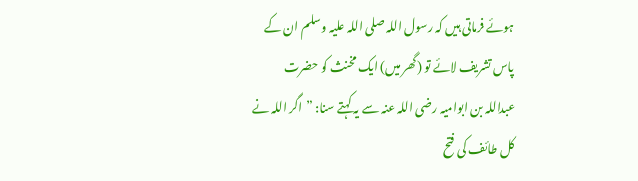ہوئے فرماتی ہیں کہ رسول اللہ صلی اللہ علیہ وسلم ان کے پاس تشریف لائے تو (گھر میں) ایک مخنث کو حضرت عبداللہ بن ابوامیہ رضی اللہ عنہ سے یہ کہتے سنا: ”اگر اللہ نے کل طائف کی فتح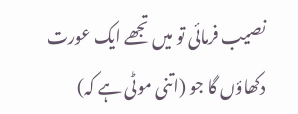نصیب فرمائی تو میں تجھے ایک عورت دکھاؤں گا جو (اتنی موٹی ہے کہ)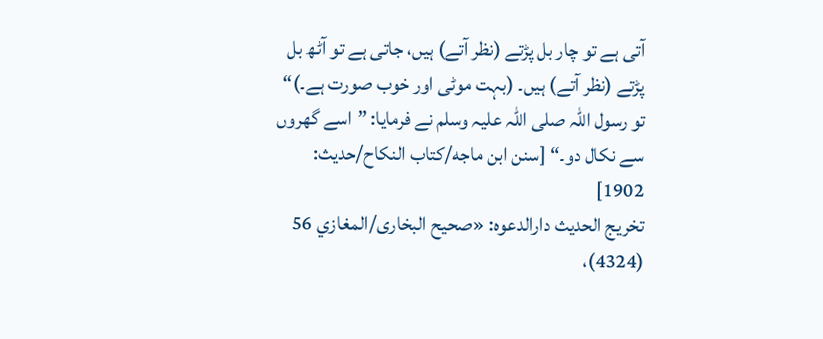آتی ہے تو چار بل پڑتے (نظر آتے) ہیں، جاتی ہے تو آٹھ بل پڑتے (نظر آتے) ہیں۔ (بہت موٹی اور خوب صورت ہے۔)“ تو رسول اللہ صلی اللہ علیہ وسلم نے فرمایا: ”اسے گھروں سے نکال دو۔“ [سنن ابن ماجه/كتاب النكاح/حدیث: 1902]
تخریج الحدیث دارالدعوہ: «صحیح البخاری/المغازي 56 (4324)،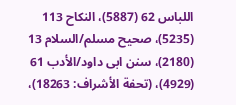اللباس 62 (5887)، النکاح 113 (5235)، صحیح مسلم/السلام 13 (2180)، سنن ابی داود/الأدب 61 (4929)، (تحفة الأشراف: 18263)،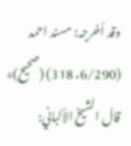وقد أخرجہ: مسند احمد (6/290، 318) (صحیح)»
قال الشيخ الألباني: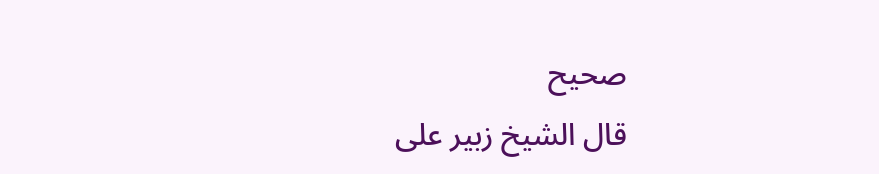صحيح
قال الشيخ زبير على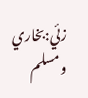زئي:بخاري ومسلم